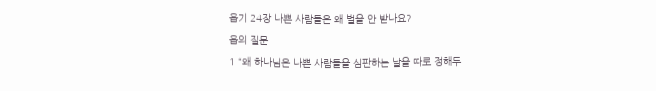욥기 24장 나쁜 사람들은 왜 벌을 안 받나요?
욥의 질문
1 “왜 하나님은 나쁜 사람들을 심판하는 날을 따로 정해두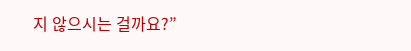지 않으시는 걸까요?”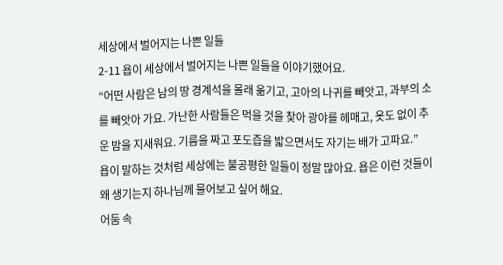세상에서 벌어지는 나쁜 일들
2-11 욥이 세상에서 벌어지는 나쁜 일들을 이야기했어요.
“어떤 사람은 남의 땅 경계석을 몰래 옮기고, 고아의 나귀를 빼앗고, 과부의 소를 빼앗아 가요. 가난한 사람들은 먹을 것을 찾아 광야를 헤매고, 옷도 없이 추운 밤을 지새워요. 기름을 짜고 포도즙을 밟으면서도 자기는 배가 고파요.”
욥이 말하는 것처럼 세상에는 불공평한 일들이 정말 많아요. 욥은 이런 것들이 왜 생기는지 하나님께 물어보고 싶어 해요.
어둠 속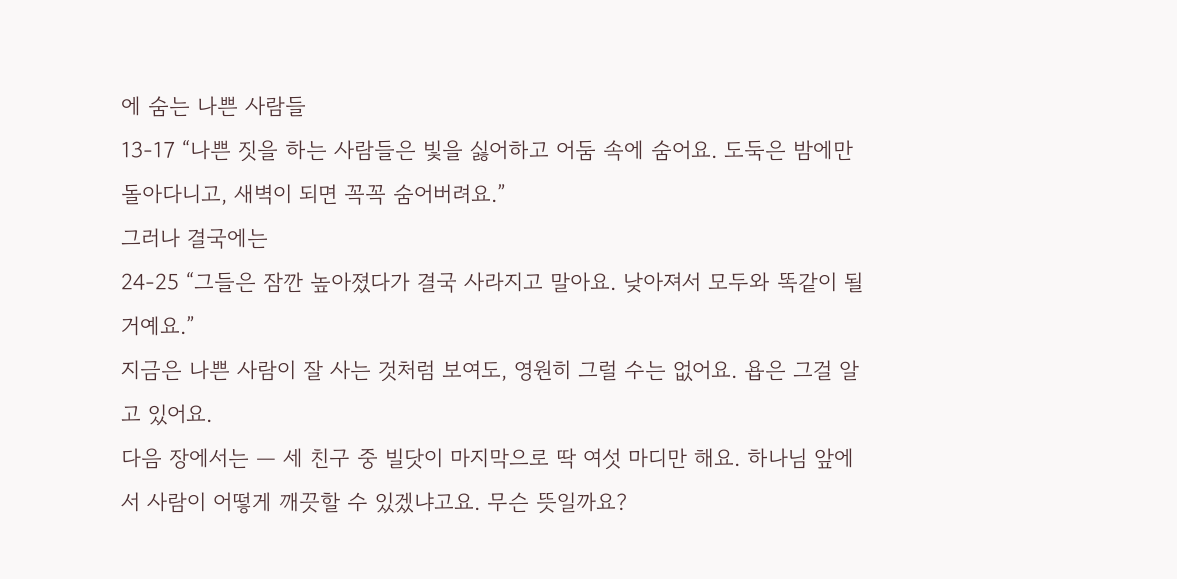에 숨는 나쁜 사람들
13-17 “나쁜 짓을 하는 사람들은 빛을 싫어하고 어둠 속에 숨어요. 도둑은 밤에만 돌아다니고, 새벽이 되면 꼭꼭 숨어버려요.”
그러나 결국에는
24-25 “그들은 잠깐 높아졌다가 결국 사라지고 말아요. 낮아져서 모두와 똑같이 될 거예요.”
지금은 나쁜 사람이 잘 사는 것처럼 보여도, 영원히 그럴 수는 없어요. 욥은 그걸 알고 있어요.
다음 장에서는 — 세 친구 중 빌닷이 마지막으로 딱 여섯 마디만 해요. 하나님 앞에서 사람이 어떻게 깨끗할 수 있겠냐고요. 무슨 뜻일까요?